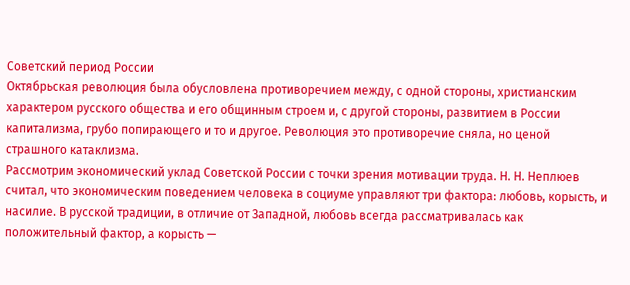Советский период России
Октябрьская революция была обусловлена противоречием между, с одной стороны, христианским характером русского общества и его общинным строем и, с другой стороны, развитием в России капитализма, грубо попирающего и то и другое. Революция это противоречие сняла, но ценой страшного катаклизма.
Рассмотрим экономический уклад Советской России с точки зрения мотивации труда. Н. Н. Неплюев считал, что экономическим поведением человека в социуме управляют три фактора: любовь, корысть, и насилие. В русской традиции, в отличие от Западной, любовь всегда рассматривалась как положительный фактор, а корысть —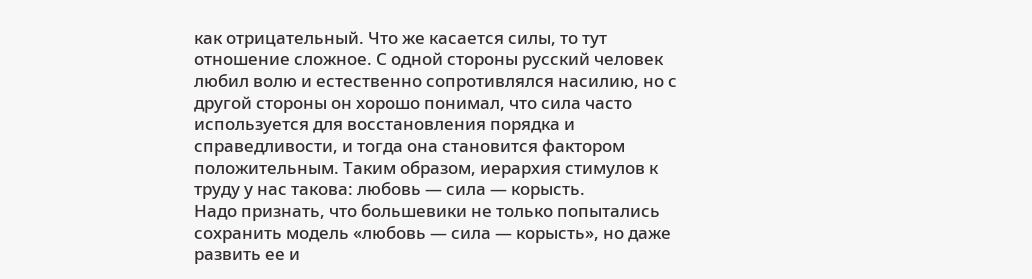как отрицательный. Что же касается силы, то тут отношение сложное. С одной стороны русский человек любил волю и естественно сопротивлялся насилию, но с другой стороны он хорошо понимал, что сила часто используется для восстановления порядка и справедливости, и тогда она становится фактором положительным. Таким образом, иерархия стимулов к труду у нас такова: любовь — сила — корысть.
Надо признать, что большевики не только попытались сохранить модель «любовь — сила — корысть», но даже развить ее и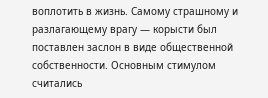воплотить в жизнь. Самому страшному и разлагающему врагу — корысти был поставлен заслон в виде общественной собственности. Основным стимулом считались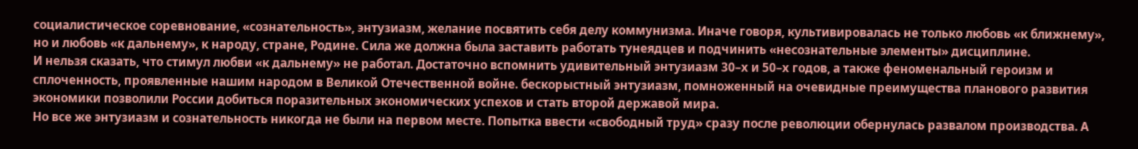социалистическое соревнование, «сознательность», энтузиазм, желание посвятить себя делу коммунизма. Иначе говоря, культивировалась не только любовь «к ближнему», но и любовь «к дальнему», к народу, стране, Родине. Сила же должна была заставить работать тунеядцев и подчинить «несознательные элементы» дисциплине.
И нельзя сказать, что стимул любви «к дальнему» не работал. Достаточно вспомнить удивительный энтузиазм 30–х и 50–х годов, а также феноменальный героизм и сплоченность, проявленные нашим народом в Великой Отечественной войне. бескорыстный энтузиазм, помноженный на очевидные преимущества планового развития экономики позволили России добиться поразительных экономических успехов и стать второй державой мира.
Но все же энтузиазм и сознательность никогда не были на первом месте. Попытка ввести «свободный труд» сразу после революции обернулась развалом производства. А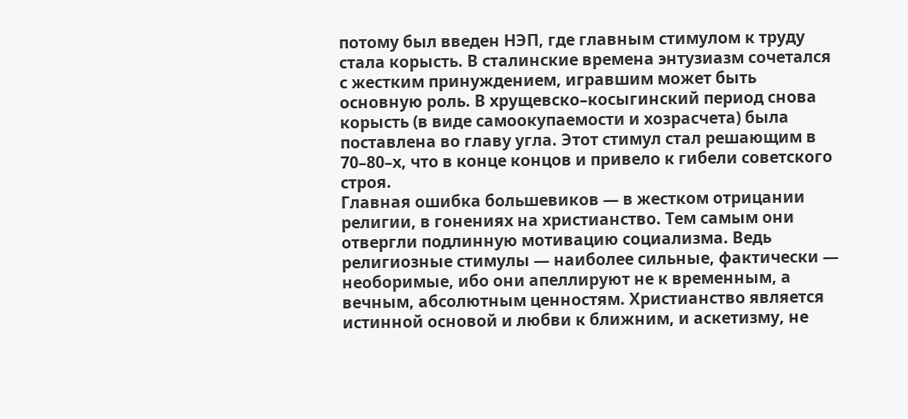потому был введен НЭП, где главным стимулом к труду стала корысть. В сталинские времена энтузиазм сочетался с жестким принуждением, игравшим может быть основную роль. В хрущевско–косыгинский период снова корысть (в виде самоокупаемости и хозрасчета) была поставлена во главу угла. Этот стимул стал решающим в 70–80–х, что в конце концов и привело к гибели советского строя.
Главная ошибка большевиков — в жестком отрицании религии, в гонениях на христианство. Тем самым они отвергли подлинную мотивацию социализма. Ведь религиозные стимулы — наиболее сильные, фактически — необоримые, ибо они апеллируют не к временным, а вечным, абсолютным ценностям. Христианство является истинной основой и любви к ближним, и аскетизму, не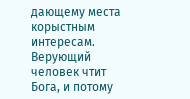дающему места корыстным интересам. Верующий человек чтит Бога, и потому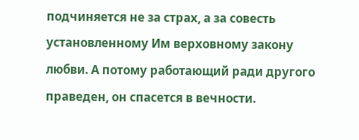подчиняется не за страх, а за совесть установленному Им верховному закону любви. А потому работающий ради другого праведен, он спасется в вечности.